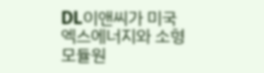DL이앤씨가 미국 엑스에너지와 소형모듈원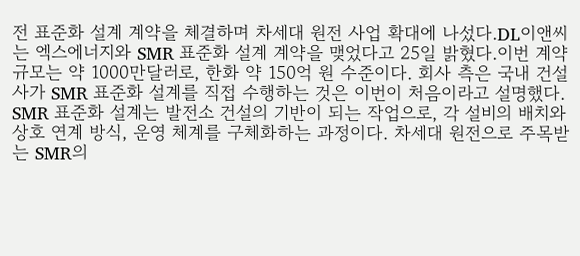전 표준화 설계 계약을 체결하며 차세대 원전 사업 확대에 나섰다.DL이앤씨는 엑스에너지와 SMR 표준화 설계 계약을 맺었다고 25일 밝혔다.이번 계약 규모는 약 1000만달러로, 한화 약 150억 원 수준이다. 회사 측은 국내 건설사가 SMR 표준화 설계를 직접 수행하는 것은 이번이 처음이라고 설명했다. SMR 표준화 설계는 발전소 건설의 기반이 되는 작업으로, 각 설비의 배치와 상호 연계 방식, 운영 체계를 구체화하는 과정이다. 차세대 원전으로 주목받는 SMR의